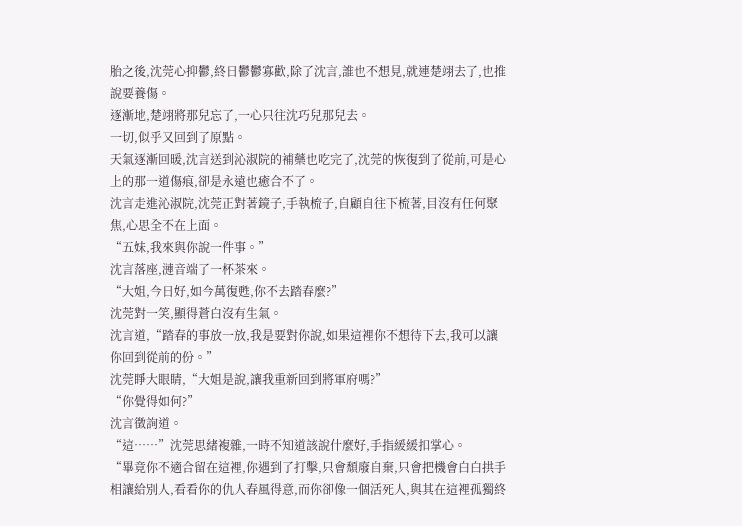胎之後,沈莞心抑鬱,終日鬱鬱寡歡,除了沈言,誰也不想見,就連楚翊去了,也推說要養傷。
逐漸地,楚翊將那兒忘了,一心只往沈巧兒那兒去。
一切,似乎又回到了原點。
天氣逐漸回暖,沈言送到沁淑院的補藥也吃完了,沈莞的恢復到了從前,可是心上的那一道傷痕,卻是永遠也癒合不了。
沈言走進沁淑院,沈莞正對著鏡子,手執梳子,自顧自往下梳著,目沒有任何聚焦,心思全不在上面。
“五妹,我來與你說一件事。”
沈言落座,漣音端了一杯茶來。
“大姐,今日好,如今萬復甦,你不去踏春麼?”
沈莞對一笑,顯得蒼白沒有生氣。
沈言道,“踏春的事放一放,我是要對你說,如果這裡你不想待下去,我可以讓你回到從前的份。”
沈莞睜大眼睛,“大姐是說,讓我重新回到將軍府嗎?”
“你覺得如何?”
沈言徵詢道。
“這……”沈莞思緒複雜,一時不知道該說什麼好,手指緩緩扣掌心。
“畢竟你不適合留在這裡,你遇到了打擊,只會頹廢自棄,只會把機會白白拱手相讓給別人,看看你的仇人春風得意,而你卻像一個活死人,與其在這裡孤獨終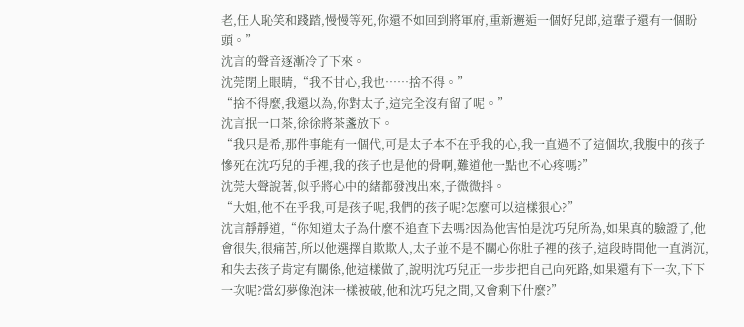老,任人恥笑和踐踏,慢慢等死,你還不如回到將軍府,重新邂逅一個好兒郎,這輩子還有一個盼頭。”
沈言的聲音逐漸冷了下來。
沈莞閉上眼睛,“我不甘心,我也……捨不得。”
“捨不得麼,我還以為,你對太子,這完全沒有留了呢。”
沈言抿一口茶,徐徐將茶盞放下。
“我只是希,那件事能有一個代,可是太子本不在乎我的心,我一直過不了這個坎,我腹中的孩子慘死在沈巧兒的手裡,我的孩子也是他的骨啊,難道他一點也不心疼嗎?”
沈莞大聲說著,似乎將心中的緒都發洩出來,子微微抖。
“大姐,他不在乎我,可是孩子呢,我們的孩子呢?怎麼可以這樣狠心?”
沈言靜靜道,“你知道太子為什麼不追查下去嗎?因為他害怕是沈巧兒所為,如果真的驗證了,他會很失,很痛苦,所以他選擇自欺欺人,太子並不是不關心你肚子裡的孩子,這段時間他一直消沉,和失去孩子肯定有關係,他這樣做了,說明沈巧兒正一步步把自己向死路,如果還有下一次,下下一次呢?當幻夢像泡沫一樣被破,他和沈巧兒之間,又會剩下什麼?”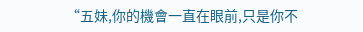“五妹,你的機會一直在眼前,只是你不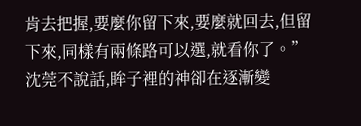肯去把握,要麼你留下來,要麼就回去,但留下來,同樣有兩條路可以選,就看你了。”
沈莞不說話,眸子裡的神卻在逐漸變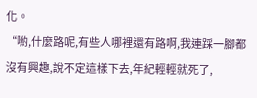化。
“喲,什麼路呢,有些人哪裡還有路啊,我連踩一腳都沒有興趣,說不定這樣下去,年紀輕輕就死了,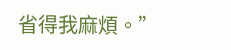省得我麻煩。”